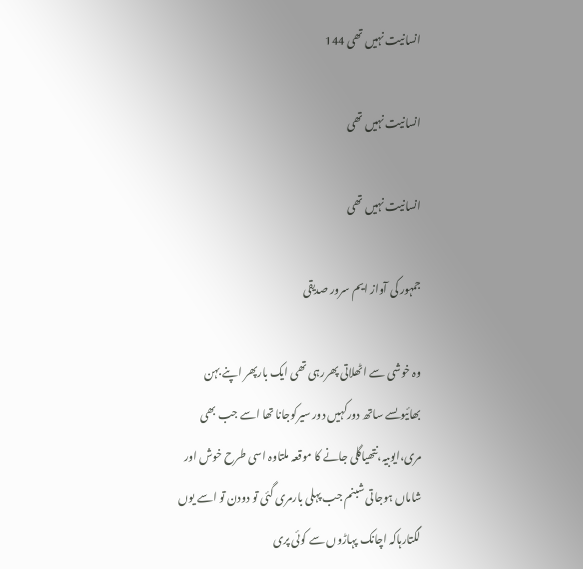انسانیت نہیں تھی 144

انسانیت نہیں تھی

انسانیت نہیں تھی

جمہور کی آواز ایم سرور صدیقی

وہ خوشی سے اٹھلاتی پھررہی تھی ایک بارپھر اپنے بہن بھائیوںسے ساتھ دورکہیں دور سیرکوجانا تھا اسے جب بھی مری،ایوبیہ،نتھیاگلی جانے کا موقعہ ملتاوہ اسی طرح خوش اور شاماں ہوجاتی شبنم جب پہلی بارمری گئی تو دودن تو اسے یوں لگتارہاکہ اچانک پہاڑوں سے کوئی پری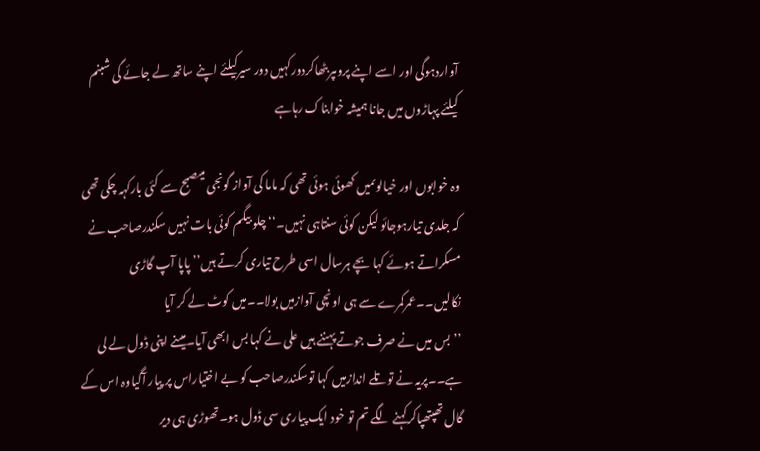آواردہوگی اور اسے اپنے پروںپربٹھاکردورکہیں دور سیرکیلئے اپنے ساتھ لے جائے گی شبنم کیلئے پہاڑوں میں جانا ہمیشہ خوابناک رہاہے

وہ خوابوں اور خیالوںمیں کھوئی ہوئی تھی کہ ماما کی آواز گونجی میںصبح سے کئی بارکہہ چکی تھی کہ جلدی تیارہوجائو لیکن کوئی سنتاہی نہیں۔‘‘چلو بیگم کوئی بات نہیں سکندرصاحب نے مسکراتے ہوئے کہا بچے ہرسال اسی طرح تیاری کرتے ہیں’’ پاپا آپ گاڑی نکالیں۔۔عمرکمرے سے ہی اونچی آوازمیں بولا۔۔میں کوٹ لے کر آیا
’’بس میں نے صرف جوتے پہننے ہیں علی نے کہا بس ابھی آیا۔میںنے اپنی ڈول لے لی ہے۔۔پریہ نے توتلے اندازمیں کہا توسکندرصاحب کو بے اختیاراس پر پیار آگیاوہ اس کے گال تھپتھپاکرکہنے لگے تم تو خود ایک پیاری سی ڈول ہو۔تھوڑی ہی دیر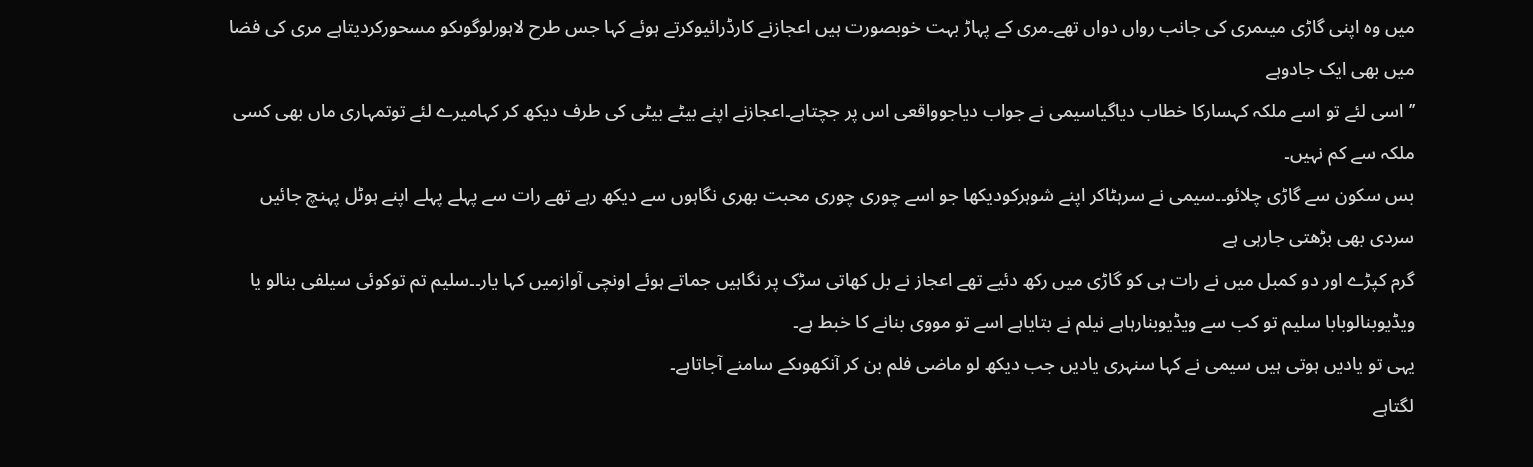میں وہ اپنی گاڑی میںمری کی جانب رواں دواں تھے۔مری کے پہاڑ بہت خوبصورت ہیں اعجازنے کارڈرائیوکرتے ہوئے کہا جس طرح لاہورلوگوںکو مسحورکردیتاہے مری کی فضا میں بھی ایک جادوہے
’’اسی لئے تو اسے ملکہ کہسارکا خطاب دیاگیاسیمی نے جواب دیاجوواقعی اس پر جچتاہے۔اعجازنے اپنے بیٹے بیٹی کی طرف دیکھ کر کہامیرے لئے توتمہاری ماں بھی کسی ملکہ سے کم نہیں۔
بس سکون سے گاڑی چلائو۔۔سیمی نے سرہٹاکر اپنے شوہرکودیکھا جو اسے چوری چوری محبت بھری نگاہوں سے دیکھ رہے تھے رات سے پہلے پہلے اپنے ہوٹل پہنچ جائیں سردی بھی بڑھتی جارہی ہے
گرم کپڑے اور دو کمبل میں نے رات ہی کو گاڑی میں رکھ دئیے تھے اعجاز نے بل کھاتی سڑک پر نگاہیں جماتے ہوئے اونچی آوازمیں کہا یار۔۔سلیم تم توکوئی سیلفی بنالو یا ویڈیوبنالوبابا سلیم تو کب سے ویڈیوبنارہاہے نیلم نے بتایاہے اسے تو مووی بنانے کا خبط ہے۔
یہی تو یادیں ہوتی ہیں سیمی نے کہا سنہری یادیں جب دیکھ لو ماضی فلم بن کر آنکھوںکے سامنے آجاتاہے۔
لگتاہے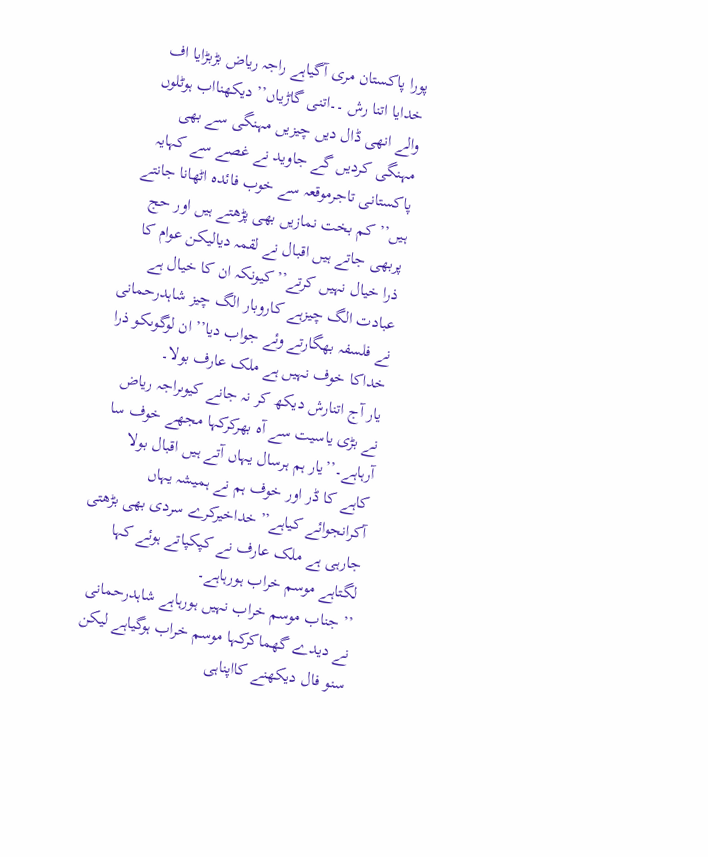پورا پاکستان مری آگیاہے راجہ ریاض بڑبڑایا اف خدایا اتنا رش ۔۔اتنی گاڑیاں’’دیکھنااب ہوٹلوں والے انھی ڈال دیں چیزیں مہنگی سے بھی مہنگی کردیں گے جاوید نے غصے سے کہایہ پاکستانی تاجرموقعہ سے خوب فائدہ اٹھانا جانتے ہیں’’کم بخت نمازیں بھی پڑھتے ہیں اور حج پربھی جاتے ہیں اقبال نے لقمہ دیالیکن عوام کا ذرا خیال نہیں کرتے’’کیونکہ ان کا خیال ہے عبادت الگ چیزہے کاروبار الگ چیز شاہدرحمانی نے فلسفہ بھگارتے وئے جواب دیا’’ ان لوگوںکو ذرا خداکا خوف نہیں ہے ملک عارف بولا۔
یار آج اتنارش دیکھ کر نہ جانے کیوںراجہ ریاض نے بڑی یاسیت سے آہ بھرکرکہا مجھے خوف سا آرہاہے۔’’یار ہم ہرسال یہاں آتے ہیں اقبال بولا کاہے کا ڈر اور خوف ہم نے ہمیشہ یہاں آکرانجوائے کیاہے’’خداخیرکرے سردی بھی بڑھتی جارہی ہے ملک عارف نے کپکپاتے ہوئے کہا لگتاہے موسم خراب ہورہاہے۔
’’ جناب موسم خراب نہیں ہورہاہے شاہدرحمانی نے دیدے گھماکرکہا موسم خراب ہوگیاہے لیکن سنو فال دیکھنے کااپناہی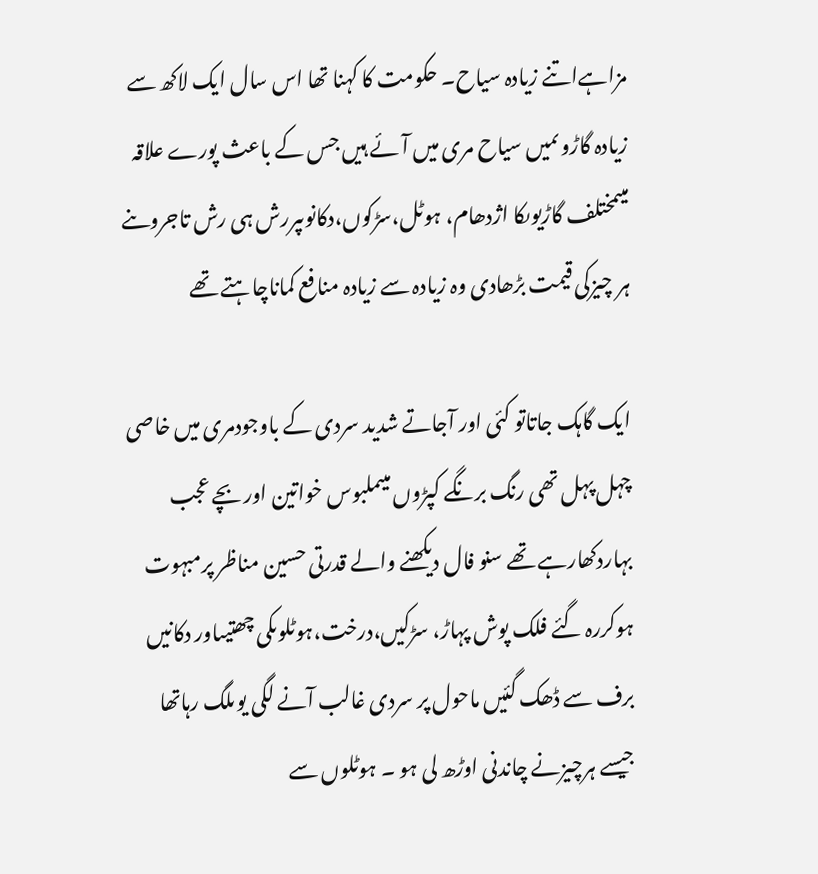مزاہےاتنے زیادہ سیاح۔ حکومت کا کہنا تھا اس سال ایک لاکھ سے زیادہ گاڑوںمیں سیاح مری میں آئے ہیں جس کے باعث پورے علاقہ میںمختلف گاڑیوںکا اژدھام، ہوٹل،سڑکوں،دکانوںپررش ہی رش تاجروںنے ہر چیزکی قیمت بڑھادی وہ زیادہ سے زیادہ منافع کماناچاہتے تھے

ایک گاہک جاتاتو کئی اور آجاتے شدید سردی کے باوجودمری میں خاصی چہل پہل تھی رنگ برنگے کپڑوں میںملبوس خواتین اور بچے عجب بہاردکھارہے تھے سنو فال دیکھنے والے قدرتی حسین مناظر پرمبہوت ہوکررہ گئے فلک پوش پہاڑ، سڑکیں،درخت،ہوٹلوںکی چھتیںاور دکانیں برف سے ڈھک گئیں ماحول پر سردی غالب آنے لگی یوںلگ رہاتھا جیسے ہرچیزنے چاندنی اوڑھ لی ہو ۔ ہوٹلوں سے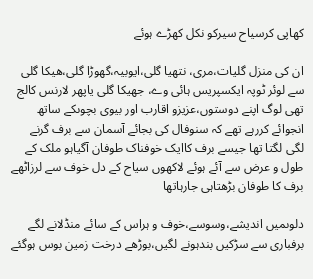کھاپی کرسیاح سیرکو نکل کھڑے ہوئے

ان کی منزل گلیات،مری، نتھیا گلی،ایوبیہ،گھوڑا گلی،ھیکا گلی سے لوئر ٹوپہ ایکسپریس ہائی وے، جھیکا گلی یاپھر لارنس کالج تھی لوگ اپنے دوستوں،عزیزو اقارب اور بیوی بچوںکے ساتھ انجوائے کررہے تھے کہ سنوفال کی بجائے آسمان سے برف گرنے لگی لگتا تھا جیسے برف کاایک خوفناک طوفان آگیاہو ملک کے طول و عرض سے آئے ہوئے لاکھوں سیاح کے دل خوف سے لرزاٹھے برف کا طوفان بڑھتاہی جارہاتھا

دلوںمیں اندیشے،وسوسے،خوف و ہراس کے سائے منڈلانے لگے برفباری سے سڑکیں بندہونے لگیں،بوڑھے درخت زمین بوس ہوگئے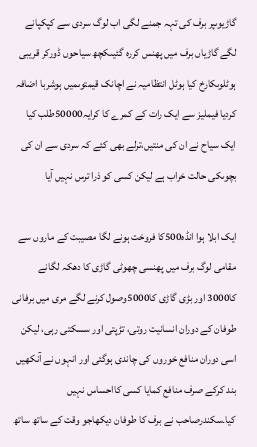گاڑیوںپر برف کی تہہ جمنے لگی اب لوگ سردی سے کپکپانے لگے گاڑیاں برف میں پھنس کررہ گئیںکچھ سیاحوں ڈورکر قریبی ہوٹلوںکارخ کیا ہوٹل انتظامیہ نے اچانک قیمتوںمیں ہوشربا اضافہ کردیا فیملیز سے ایک رات کے کمرے کا کرایہ50000طلب کیا ایک سیاح نے ان کی منتیں،ترلے بھی کئے کہ سردی سے ان کی بچوںکی حالت خراب ہے لیکن کسی کو ذرا ترس نہیں آیا

ایک ابلا ہوا انڈہ500کا فروخت ہونے لگا مصیبت کے ماروں سے مقامی لوگ برف میں پھنسی چھوٹی گاڑی کا دھکہ لگانے کا3000 اور بڑی گاڑی کا5000وصول کرنے لگے مری میں برفانی طوفان کے دوران انسانیت روتی، تڑپتی اور سسکتی رہی، لیکن اسی دوران منافع خوروں کی چاندی ہوگئی اور انہوں نے آنکھیں بند کرکے صرف منافع کمایا کسی کااحساس نہیں کیا۔سکندرصاحب نے برف کا طوفان دیکھاجو وقت کے ساتھ ساتھ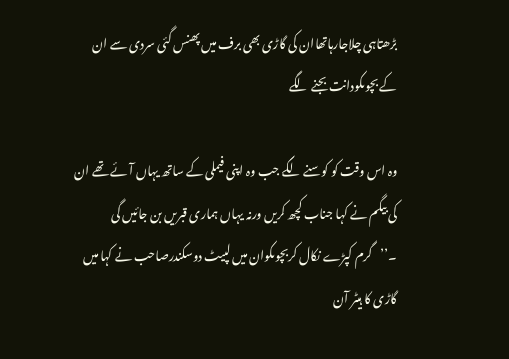بڑھتاہی چلاجارہاتھاان کی گاڑی بھی برف میں پھنس گئی سردی سے ان کے بچوںکودانت بجنے لگے

وہ اس وقت کو کوسنے لگے جب وہ اپنی فیملی کے ساتھ یہاں آئے تھے ان کی بیگم نے کہا جناب کچھ کریں ورنہ یہاں ہماری قبریں بن جائیں گی ۔’’گرم کپڑے نکال کربچوںکوان میں لپیٹ دوسکندرصاحب نے کہا میں گاڑی کا ہیٹر آن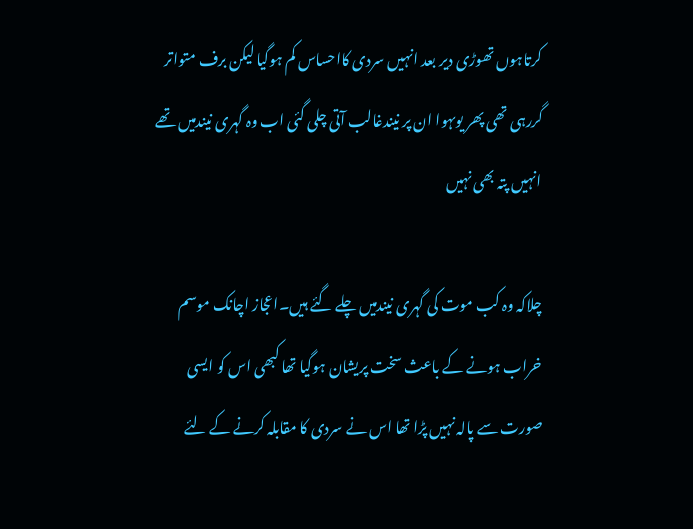کرتاہوں تھوڑی دیر بعد انہیں سردی کااحساس کم ہوگیا لیکن برف متواتر گررہی تھی پھر یوںہوا ان پر نیندغالب آتی چلی گئی اب وہ گہری نیندمیں تھے انہیں پتہ بھی نہیں

چلاکہ وہ کب موت کی گہری نیندمیں چلے گئے ہیں۔اعجاز اچانک موسم خراب ہونے کے باعث سخت پریشان ہوگیا تھا کبھی اس کو ایسی صورت سے پالہ نہیں پڑا تھا اس نے سردی کا مقابلہ کرنے کے لئے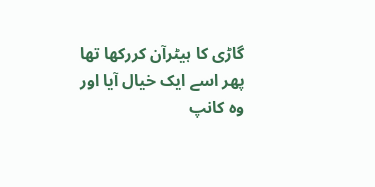گاڑی کا ہیٹرآن کررکھا تھا پھر اسے ایک خیال آیا اور وہ کانپ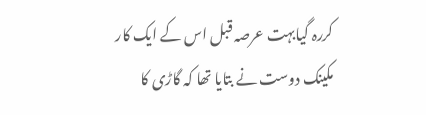کررہ گیابہت عرصہ قبل اس کے ایک کار مکینک دوست نے بتایا تھا کہ گاڑی کا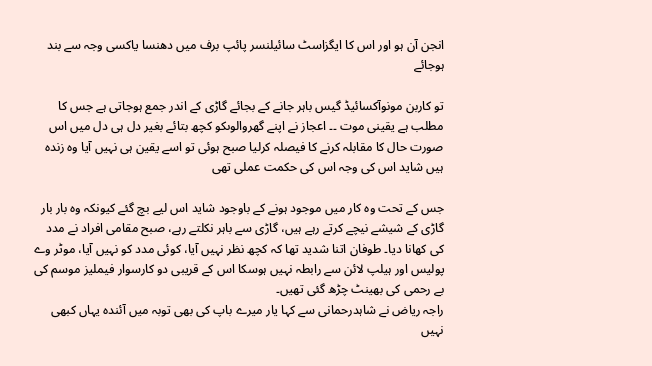انجن آن ہو اور اس کا ایگزاسٹ سائیلنسر پائپ برف میں دھنسا یاکسی وجہ سے بند ہوجائے

تو کاربن مونوآکسائیڈ گیس باہر جانے کے بجائے گاڑی کے اندر جمع ہوجاتی ہے جس کا مطلب ہے یقینی موت ۔۔ اعجاز نے اپنے گھروالوںکو کچھ بتائے بغیر دل ہی دل میں اس صورت حال کا مقابلہ کرنے کا فیصلہ کرلیا صبح ہوئی تو اسے یقین ہی نہیں آیا وہ زندہ ہیں شاید اس کی وجہ اس کی حکمت عملی تھی

جس کے تحت وہ کار میں موجود ہونے کے باوجود شاید اس لیے بچ گئے کیونکہ وہ بار بار گاڑی کے شیشے نیچے کرتے رہے ہیں، گاڑی سے باہر نکلتے رہے، صبح مقامی افراد نے مدد کی کھانا دیا۔ طوفان اتنا شدید تھا کہ کچھ نظر نہیں آیا، کوئی مدد کو نہیں آیا، موٹر وے پولیس اور ہیلپ لائن سے رابطہ نہیں ہوسکا اس کے قریبی دو کارسوار فیملیز موسم کی بے رحمی کی بھینٹ چڑھ گئی تھیں۔
راجہ ریاض نے شاہدرحمانی سے کہا یار میرے باپ کی بھی توبہ میں آئندہ یہاں کبھی نہیں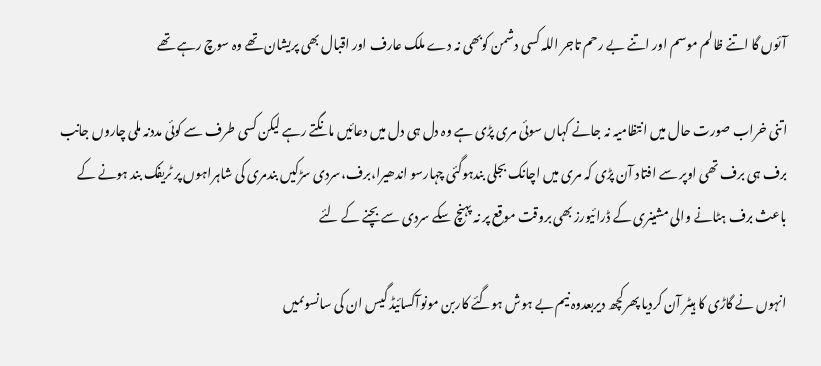آئوں گا اتنے ظالم موسم اور اتنے بے رحم تاجر اللہ کسی دشمن کوبھی نہ دے ملک عارف اور اقبال بھی پریشان تھے وہ سوچ رہے تھے

اتنی خراب صورت حال میں انتظامیہ نہ جانے کہاں سوئی مری پڑی ہے وہ دل ہی دل میں دعائیں مانگتے رہے لیکن کسی طرف سے کوئی مددنہ ملی چاروں جانب برف ہی برف تھی اوپر سے افتاد آن پڑی کہ مری میں اچانک بجلی بندہوگئی چہارسو اندھیرا،برف،سردی سڑکیں بندمری کی شاہراہوں پر ٹریفک بند ہونے کے باعث برف ہٹانے والی مشینری کے ڈرائیورز بھی بروقت موقع پر نہ پہنچ سکے سردی سے بچنے کے لئے

انہوں نے گاڑی کا ہیٹر آن کردیا پھرکچھ دیربعدوہ نیم بے ہوش ہوگئے کاربن مونوآکسائیڈ گیس ان کی سانسوںمیں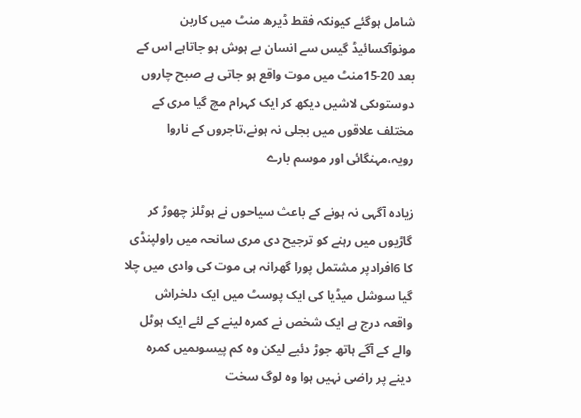شامل ہوگئے کیونکہ فقط ڈیرھ منٹ میں کاربن مونوآکسائیڈ گیس سے انسان بے ہوش ہو جاتاہے اس کے بعد 20-15منٹ میں موت واقع ہو جاتی ہے صبح چاروں دوستوںکی لاشیں دیکھ کر ایک کہرام مچ گیا مری کے مختلف علاقوں میں بجلی نہ ہونے،تاجروں کے ناروا رویہ،مہنگائی اور موسم بارے

زیادہ آگہی نہ ہونے کے باعث سیاحوں نے ہوٹلز چھوڑ کر گاڑیوں میں رہنے کو ترجیح دی مری سانحہ میں راولپنڈی کا 6افرادپر مشتمل پورا گھرانہ ہی موت کی وادی میں چلا گیا سوشل میڈیا کی ایک پوسٹ میں ایک دلخراش واقعہ درج ہے ایک شخص نے کمرہ لینے کے لئے ایک ہوٹل والے کے آگے ہاتھ جوڑ دئیے لیکن وہ کم پیسوںمیں کمرہ دینے پر راضی نہیں ہوا وہ لوگ سخت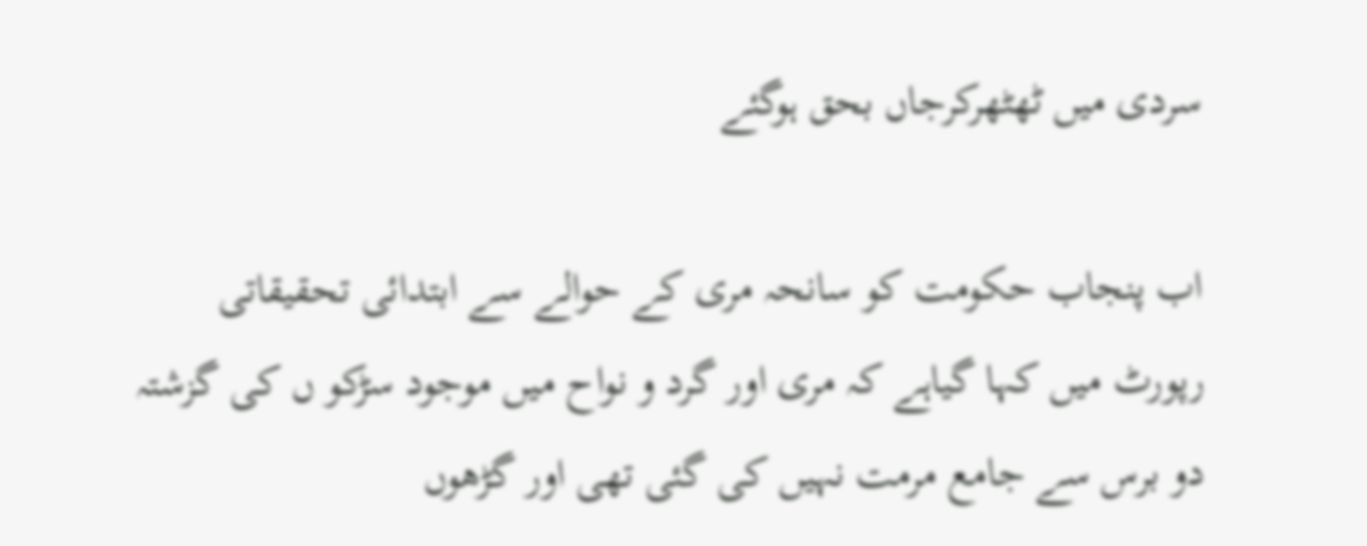سردی میں ٹھٹھرکرجاں بحق ہوگئے

اب پنجاب حکومت کو سانحہ مری کے حوالے سے ابتدائی تحقیقاتی رپورٹ میں کہا گیاہے کہ مری اور گرد و نواح میں موجود سڑکو ں کی گزشتہ دو برس سے جامع مرمت نہیں کی گئی تھی اور گڑھوں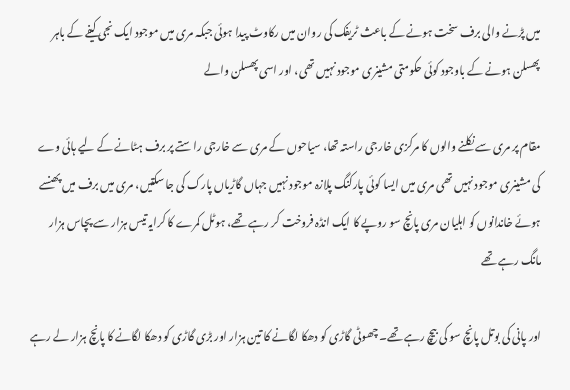میں پڑنے والی برف سخت ہونے کے باعث ٹریفک کی روان میں رکاوٹ پیدا ہوئی جبکہ مری میں موجود ایک نجی کیفے کے باہر پھسلن ہونے کے باوجود کوئی حکومتی مشینری موجود نہیں تھی، اور اسی پھسلن والے

مقام پر مری سے نکلنے والوں کا مرکزی خارجی راستہ تھا، سیاحوں کے مری سے خارجی راستے پر برف ہٹانے کے لیے ہائی وے کی مشینری موجود نہیں تھی مری میں ایسا کوئی پارکنگ پلازہ موجود نہیں جہاں گاڑیاں پارک کی جا سکتیں، مری میں برف میں پھنسے ہوئے خاندانوں کو اہلیان مری پانچ سو روپے کا ایک انڈہ فروخت کر رہے تھے، ہوٹل کمرے کا کرایہ تیس ہزار سے پچاس ہزار مانگ رہے تھے

اور پانی کی بوتل پانچ سو کی بیچ رہے تھے۔ چھوٹی گاڑی کو دھکا لگانے کا تین ہزار اور بڑی گاڑی کو دھکا لگانے کا پانچ ہزار لے رہے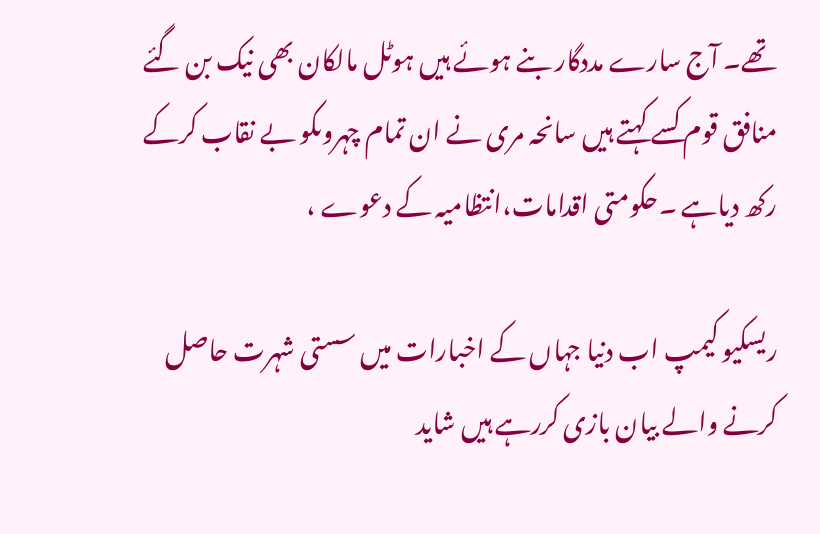تھے۔ آج سارے مددگار بنے ہوئے ہیں ہوٹل مالکان بھی نیک بن گئے منافق قوم کسے کہتے ہیں سانحہ مری نے ان تمام چہروںکو بے نقاب کرکے رکھ دیاہے ۔حکومتی اقدامات،انتظامیہ کے دعوے ،

ریسکیو کیمپ اب دنیا جہاں کے اخبارات میں سستی شہرت حاصل کرنے والے بیان بازی کررہے ہیں شاید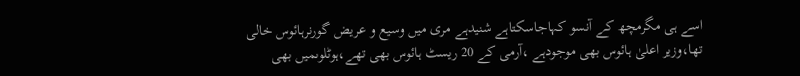اسے ہی مگرمچھ کے آنسو کہاجاسکتاہے شنیدہے مری میں وسیع و عریض گورنرہائوس خالی تھا،وزیر اعلیٰ ہائوس بھی موجودہے ،آرمی کے 20 ریسٹ ہائوس بھی تھے،ہوٹلوںمیں بھی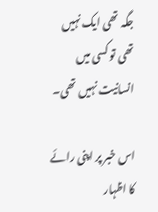جگہ تھی ایک نہیں تھی تو کسی میں انسانیت نہیں تھی۔

اس خبر پر اپنی رائے کا اظہار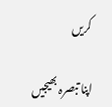کریں

اپنا تبصرہ بھیجیں